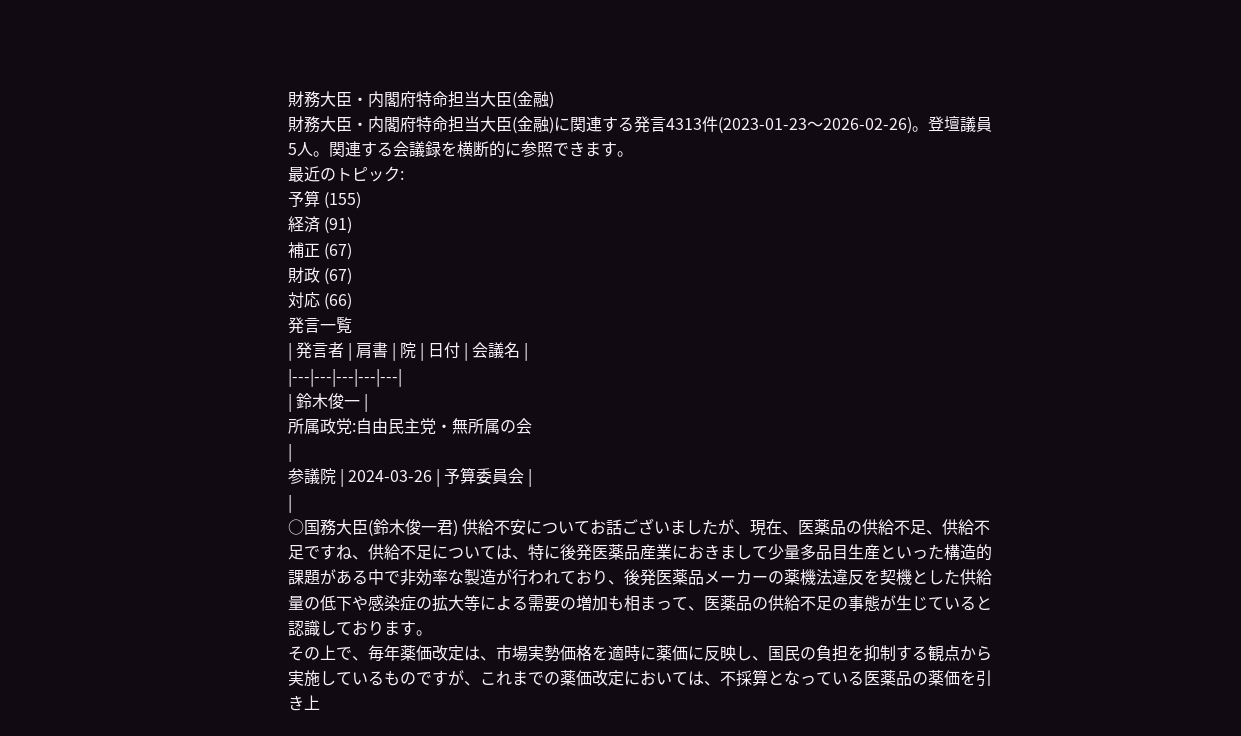財務大臣・内閣府特命担当大臣(金融)
財務大臣・内閣府特命担当大臣(金融)に関連する発言4313件(2023-01-23〜2026-02-26)。登壇議員5人。関連する会議録を横断的に参照できます。
最近のトピック:
予算 (155)
経済 (91)
補正 (67)
財政 (67)
対応 (66)
発言一覧
| 発言者 | 肩書 | 院 | 日付 | 会議名 |
|---|---|---|---|---|
| 鈴木俊一 |
所属政党:自由民主党・無所属の会
|
参議院 | 2024-03-26 | 予算委員会 |
|
○国務大臣(鈴木俊一君) 供給不安についてお話ございましたが、現在、医薬品の供給不足、供給不足ですね、供給不足については、特に後発医薬品産業におきまして少量多品目生産といった構造的課題がある中で非効率な製造が行われており、後発医薬品メーカーの薬機法違反を契機とした供給量の低下や感染症の拡大等による需要の増加も相まって、医薬品の供給不足の事態が生じていると認識しております。
その上で、毎年薬価改定は、市場実勢価格を適時に薬価に反映し、国民の負担を抑制する観点から実施しているものですが、これまでの薬価改定においては、不採算となっている医薬品の薬価を引き上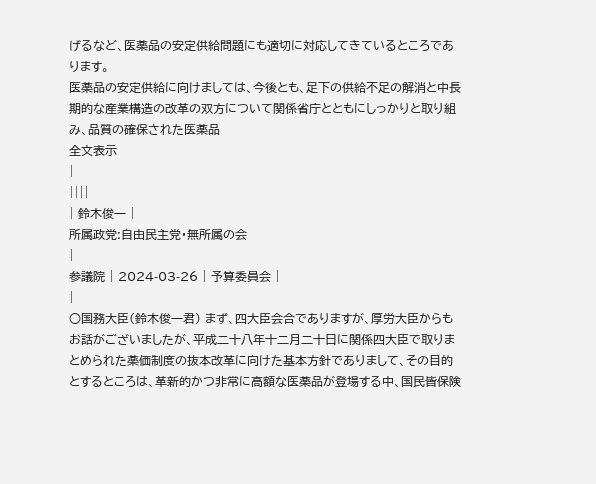げるなど、医薬品の安定供給問題にも適切に対応してきているところであります。
医薬品の安定供給に向けましては、今後とも、足下の供給不足の解消と中長期的な産業構造の改革の双方について関係省庁とともにしっかりと取り組み、品質の確保された医薬品
全文表示
|
||||
| 鈴木俊一 |
所属政党:自由民主党・無所属の会
|
参議院 | 2024-03-26 | 予算委員会 |
|
○国務大臣(鈴木俊一君) まず、四大臣会合でありますが、厚労大臣からもお話がございましたが、平成二十八年十二月二十日に関係四大臣で取りまとめられた薬価制度の抜本改革に向けた基本方針でありまして、その目的とするところは、革新的かつ非常に高額な医薬品が登場する中、国民皆保険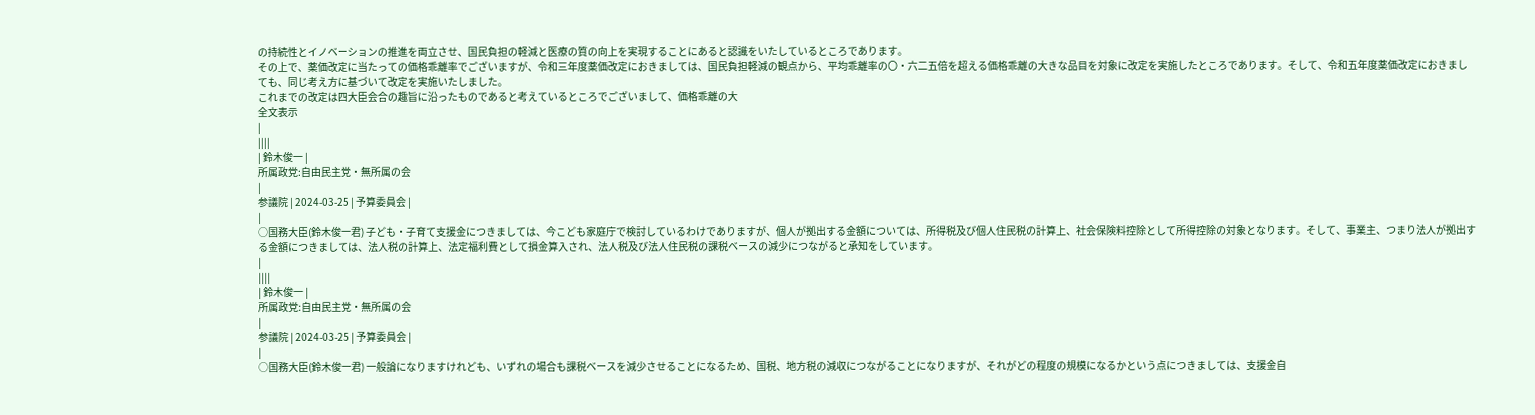の持続性とイノベーションの推進を両立させ、国民負担の軽減と医療の質の向上を実現することにあると認識をいたしているところであります。
その上で、薬価改定に当たっての価格乖離率でございますが、令和三年度薬価改定におきましては、国民負担軽減の観点から、平均乖離率の〇・六二五倍を超える価格乖離の大きな品目を対象に改定を実施したところであります。そして、令和五年度薬価改定におきましても、同じ考え方に基づいて改定を実施いたしました。
これまでの改定は四大臣会合の趣旨に沿ったものであると考えているところでございまして、価格乖離の大
全文表示
|
||||
| 鈴木俊一 |
所属政党:自由民主党・無所属の会
|
参議院 | 2024-03-25 | 予算委員会 |
|
○国務大臣(鈴木俊一君) 子ども・子育て支援金につきましては、今こども家庭庁で検討しているわけでありますが、個人が拠出する金額については、所得税及び個人住民税の計算上、社会保険料控除として所得控除の対象となります。そして、事業主、つまり法人が拠出する金額につきましては、法人税の計算上、法定福利費として損金算入され、法人税及び法人住民税の課税ベースの減少につながると承知をしています。
|
||||
| 鈴木俊一 |
所属政党:自由民主党・無所属の会
|
参議院 | 2024-03-25 | 予算委員会 |
|
○国務大臣(鈴木俊一君) 一般論になりますけれども、いずれの場合も課税ベースを減少させることになるため、国税、地方税の減収につながることになりますが、それがどの程度の規模になるかという点につきましては、支援金自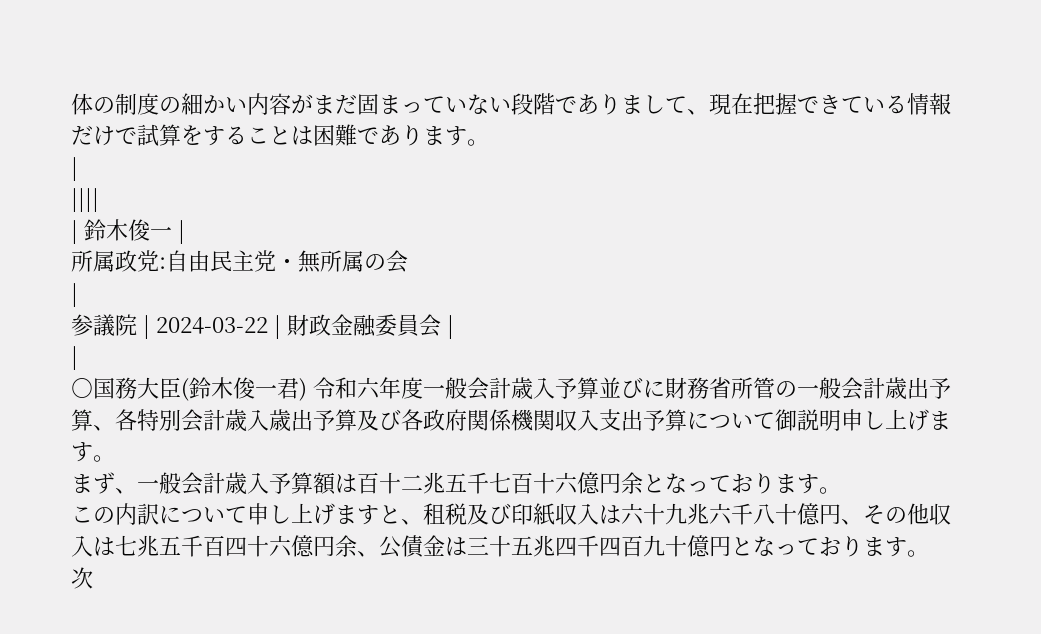体の制度の細かい内容がまだ固まっていない段階でありまして、現在把握できている情報だけで試算をすることは困難であります。
|
||||
| 鈴木俊一 |
所属政党:自由民主党・無所属の会
|
参議院 | 2024-03-22 | 財政金融委員会 |
|
○国務大臣(鈴木俊一君) 令和六年度一般会計歳入予算並びに財務省所管の一般会計歳出予算、各特別会計歳入歳出予算及び各政府関係機関収入支出予算について御説明申し上げます。
まず、一般会計歳入予算額は百十二兆五千七百十六億円余となっております。
この内訳について申し上げますと、租税及び印紙収入は六十九兆六千八十億円、その他収入は七兆五千百四十六億円余、公債金は三十五兆四千四百九十億円となっております。
次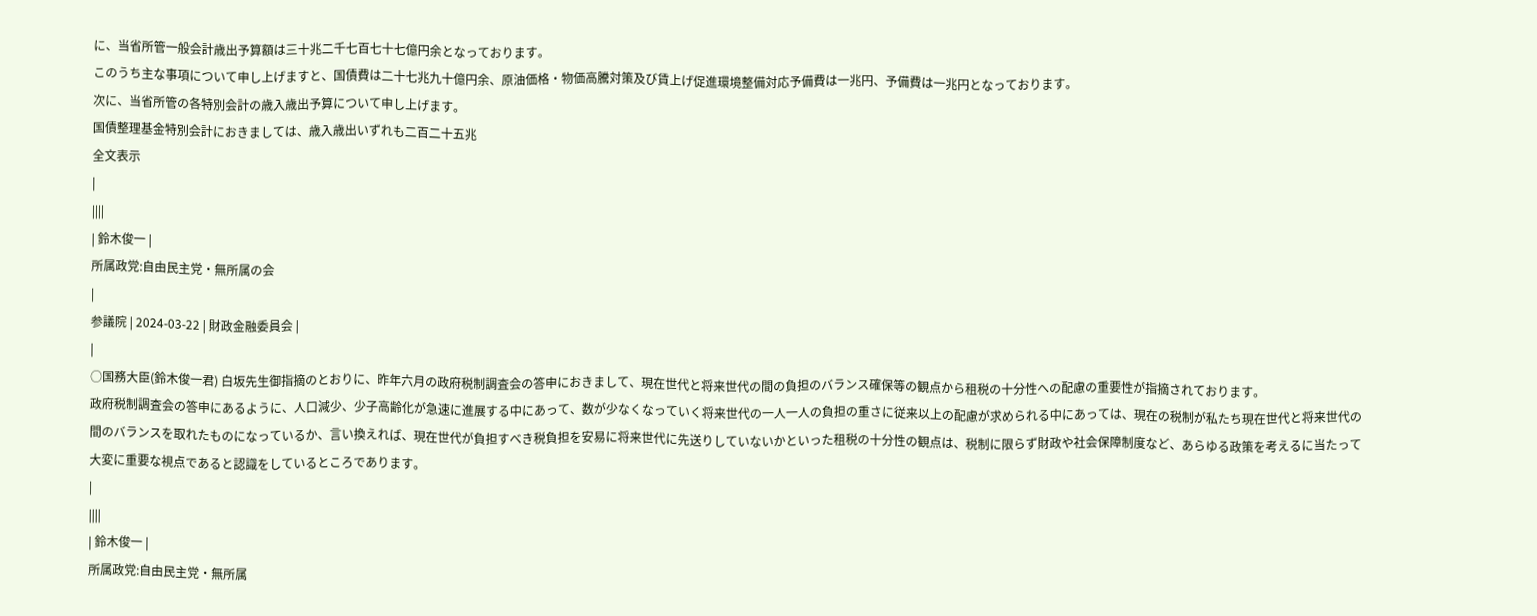に、当省所管一般会計歳出予算額は三十兆二千七百七十七億円余となっております。
このうち主な事項について申し上げますと、国債費は二十七兆九十億円余、原油価格・物価高騰対策及び賃上げ促進環境整備対応予備費は一兆円、予備費は一兆円となっております。
次に、当省所管の各特別会計の歳入歳出予算について申し上げます。
国債整理基金特別会計におきましては、歳入歳出いずれも二百二十五兆
全文表示
|
||||
| 鈴木俊一 |
所属政党:自由民主党・無所属の会
|
参議院 | 2024-03-22 | 財政金融委員会 |
|
○国務大臣(鈴木俊一君) 白坂先生御指摘のとおりに、昨年六月の政府税制調査会の答申におきまして、現在世代と将来世代の間の負担のバランス確保等の観点から租税の十分性への配慮の重要性が指摘されております。
政府税制調査会の答申にあるように、人口減少、少子高齢化が急速に進展する中にあって、数が少なくなっていく将来世代の一人一人の負担の重さに従来以上の配慮が求められる中にあっては、現在の税制が私たち現在世代と将来世代の間のバランスを取れたものになっているか、言い換えれば、現在世代が負担すべき税負担を安易に将来世代に先送りしていないかといった租税の十分性の観点は、税制に限らず財政や社会保障制度など、あらゆる政策を考えるに当たって大変に重要な視点であると認識をしているところであります。
|
||||
| 鈴木俊一 |
所属政党:自由民主党・無所属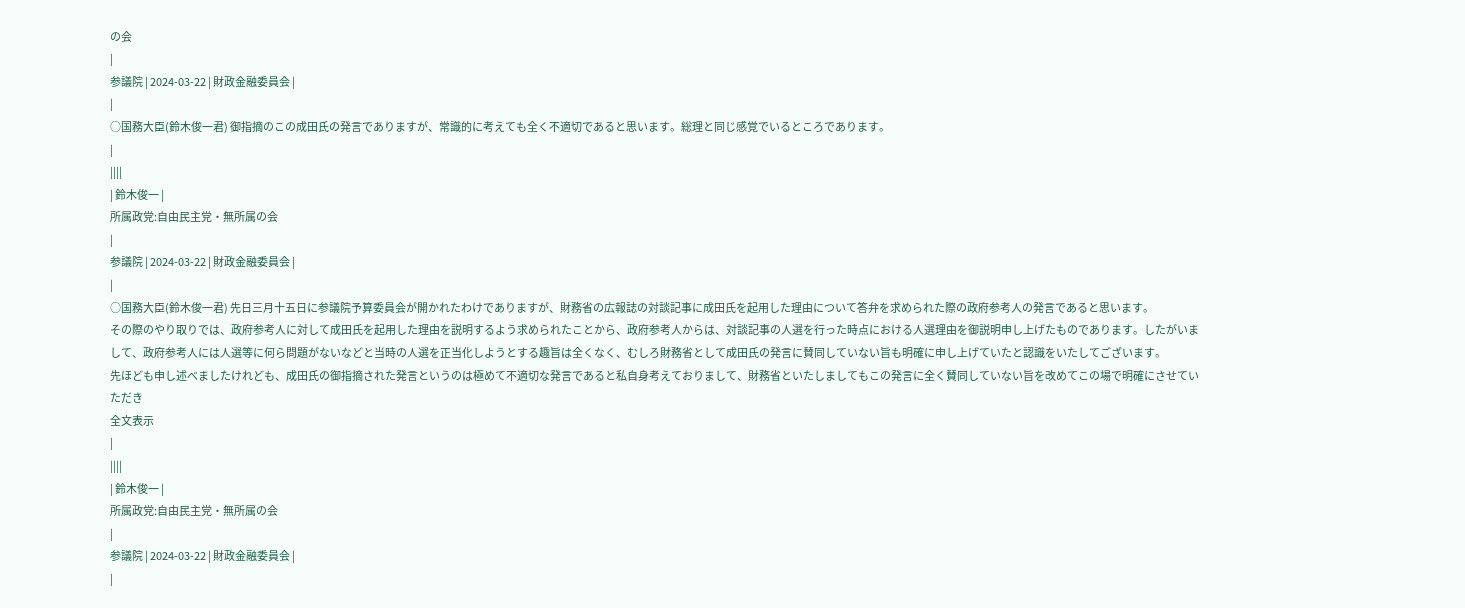の会
|
参議院 | 2024-03-22 | 財政金融委員会 |
|
○国務大臣(鈴木俊一君) 御指摘のこの成田氏の発言でありますが、常識的に考えても全く不適切であると思います。総理と同じ感覚でいるところであります。
|
||||
| 鈴木俊一 |
所属政党:自由民主党・無所属の会
|
参議院 | 2024-03-22 | 財政金融委員会 |
|
○国務大臣(鈴木俊一君) 先日三月十五日に参議院予算委員会が開かれたわけでありますが、財務省の広報誌の対談記事に成田氏を起用した理由について答弁を求められた際の政府参考人の発言であると思います。
その際のやり取りでは、政府参考人に対して成田氏を起用した理由を説明するよう求められたことから、政府参考人からは、対談記事の人選を行った時点における人選理由を御説明申し上げたものであります。したがいまして、政府参考人には人選等に何ら問題がないなどと当時の人選を正当化しようとする趣旨は全くなく、むしろ財務省として成田氏の発言に賛同していない旨も明確に申し上げていたと認識をいたしてございます。
先ほども申し述べましたけれども、成田氏の御指摘された発言というのは極めて不適切な発言であると私自身考えておりまして、財務省といたしましてもこの発言に全く賛同していない旨を改めてこの場で明確にさせていただき
全文表示
|
||||
| 鈴木俊一 |
所属政党:自由民主党・無所属の会
|
参議院 | 2024-03-22 | 財政金融委員会 |
|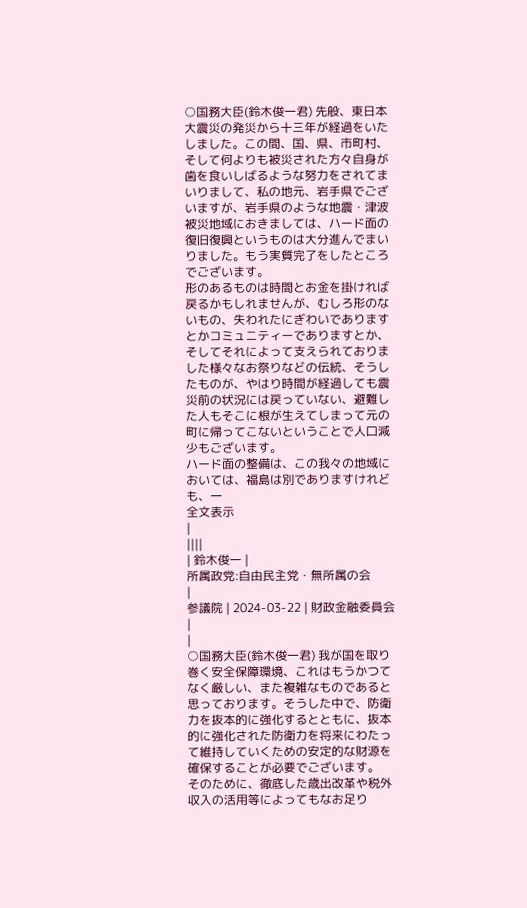○国務大臣(鈴木俊一君) 先般、東日本大震災の発災から十三年が経過をいたしました。この間、国、県、市町村、そして何よりも被災された方々自身が歯を食いしばるような努力をされてまいりまして、私の地元、岩手県でございますが、岩手県のような地震・津波被災地域におきましては、ハード面の復旧復興というものは大分進んでまいりました。もう実質完了をしたところでございます。
形のあるものは時間とお金を掛ければ戻るかもしれませんが、むしろ形のないもの、失われたにぎわいでありますとかコミュニティーでありますとか、そしてそれによって支えられておりました様々なお祭りなどの伝統、そうしたものが、やはり時間が経過しても震災前の状況には戻っていない、避難した人もそこに根が生えてしまって元の町に帰ってこないということで人口減少もございます。
ハード面の整備は、この我々の地域においては、福島は別でありますけれども、一
全文表示
|
||||
| 鈴木俊一 |
所属政党:自由民主党・無所属の会
|
参議院 | 2024-03-22 | 財政金融委員会 |
|
○国務大臣(鈴木俊一君) 我が国を取り巻く安全保障環境、これはもうかつてなく厳しい、また複雑なものであると思っております。そうした中で、防衛力を抜本的に強化するとともに、抜本的に強化された防衛力を将来にわたって維持していくための安定的な財源を確保することが必要でございます。
そのために、徹底した歳出改革や税外収入の活用等によってもなお足り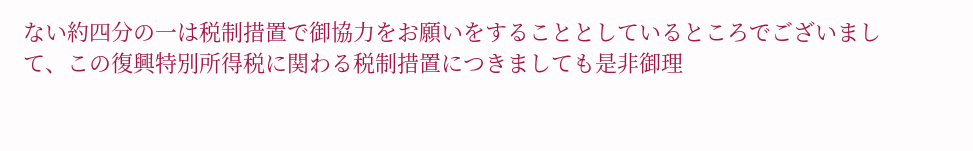ない約四分の一は税制措置で御協力をお願いをすることとしているところでございまして、この復興特別所得税に関わる税制措置につきましても是非御理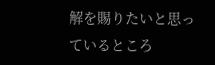解を賜りたいと思っているところ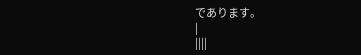であります。
|
||||